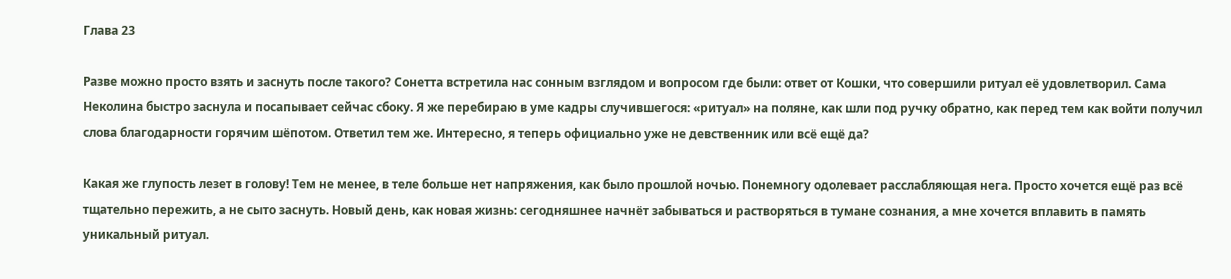Глава 23

Разве можно просто взять и заснуть после такого? Сонетта встретила нас сонным взглядом и вопросом где были: ответ от Кошки, что совершили ритуал её удовлетворил. Сама Неколина быстро заснула и посапывает сейчас сбоку. Я же перебираю в уме кадры случившегося: «ритуал» на поляне, как шли под ручку обратно, как перед тем как войти получил слова благодарности горячим шёпотом. Ответил тем же. Интересно, я теперь официально уже не девственник или всё ещё да?

Какая же глупость лезет в голову! Тем не менее, в теле больше нет напряжения, как было прошлой ночью. Понемногу одолевает расслабляющая нега. Просто хочется ещё раз всё тщательно пережить, а не сыто заснуть. Новый день, как новая жизнь: сегодняшнее начнёт забываться и растворяться в тумане сознания, а мне хочется вплавить в память уникальный ритуал.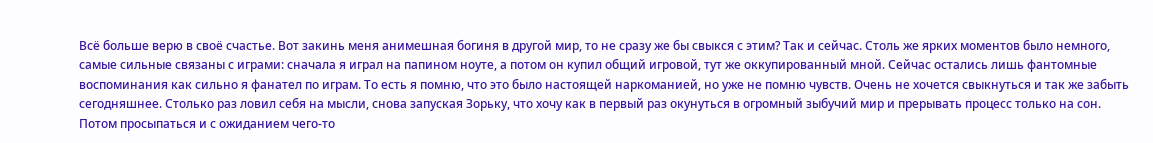Всё больше верю в своё счастье. Вот закинь меня анимешная богиня в другой мир, то не сразу же бы свыкся с этим? Так и сейчас. Столь же ярких моментов было немного, самые сильные связаны с играми: сначала я играл на папином ноуте, а потом он купил общий игровой, тут же оккупированный мной. Сейчас остались лишь фантомные воспоминания как сильно я фанател по играм. То есть я помню, что это было настоящей наркоманией, но уже не помню чувств. Очень не хочется свыкнуться и так же забыть сегодняшнее. Столько раз ловил себя на мысли, снова запуская Зорьку, что хочу как в первый раз окунуться в огромный зыбучий мир и прерывать процесс только на сон. Потом просыпаться и с ожиданием чего-то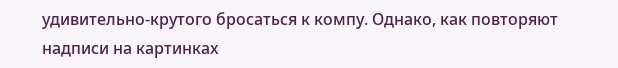удивительно-крутого бросаться к компу. Однако, как повторяют надписи на картинках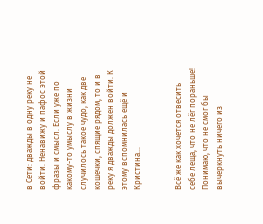в Сети: дважды в одну реку не войти. Ненавижу и пафос этой фразы и смысл. Если уже по какому-то умыслу в жизни случилось такое чудо, как две кошечки, спящие рядом, то и в реку я дважды должен войти. К этому вспомнилась ещё и Кристина…


Всё же как хочется отвесить себе леща, что не лёг пораньше! Понимаю, что не смог бы вычеркнуть ничего из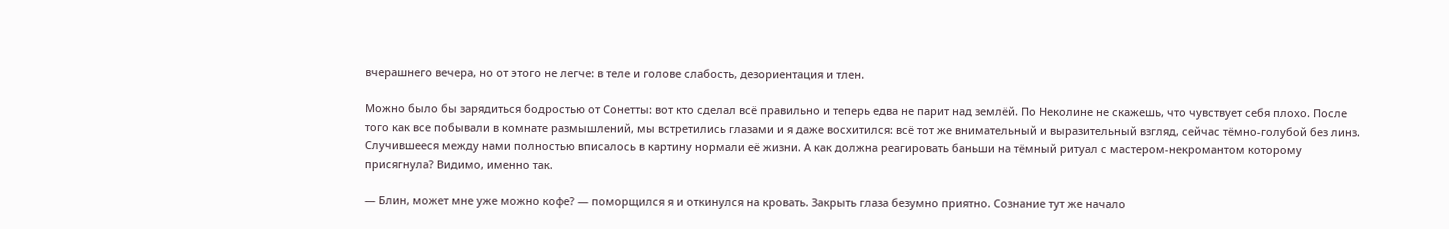вчерашнего вечера, но от этого не легче: в теле и голове слабость, дезориентация и тлен.

Можно было бы зарядиться бодростью от Сонетты: вот кто сделал всё правильно и теперь едва не парит над землёй. По Неколине не скажешь, что чувствует себя плохо. После того как все побывали в комнате размышлений, мы встретились глазами и я даже восхитился: всё тот же внимательный и выразительный взгляд, сейчас тёмно-голубой без линз. Случившееся между нами полностью вписалось в картину нормали её жизни. А как должна реагировать баньши на тёмный ритуал с мастером-некромантом которому присягнула? Видимо, именно так.

— Блин, может мне уже можно кофе? — поморщился я и откинулся на кровать. Закрыть глаза безумно приятно. Сознание тут же начало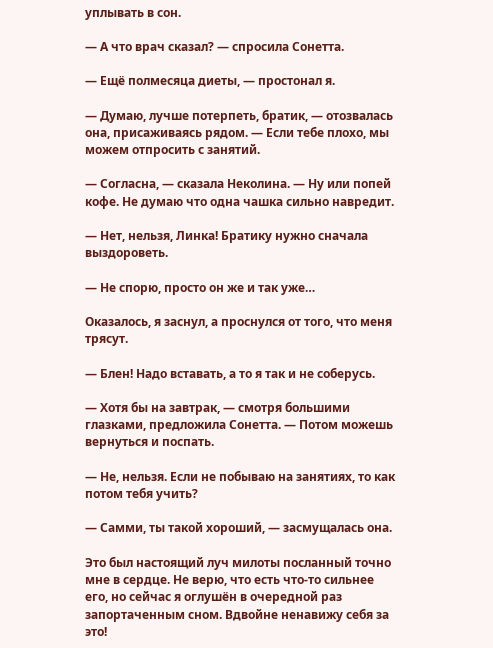уплывать в сон.

— А что врач сказал? — спросила Сонетта.

— Ещё полмесяца диеты, — простонал я.

— Думаю, лучше потерпеть, братик, — отозвалась она, присаживаясь рядом. — Если тебе плохо, мы можем отпросить с занятий.

— Согласна, — сказала Неколина. — Ну или попей кофе. Не думаю что одна чашка сильно навредит.

— Нет, нельзя, Линка! Братику нужно сначала выздороветь.

— Не спорю, просто он же и так уже…

Оказалось, я заснул, а проснулся от того, что меня трясут.

— Блен! Надо вставать, а то я так и не соберусь.

— Хотя бы на завтрак, — смотря большими глазками, предложила Сонетта. — Потом можешь вернуться и поспать.

— Не, нельзя. Если не побываю на занятиях, то как потом тебя учить?

— Самми, ты такой хороший, — засмущалась она.

Это был настоящий луч милоты посланный точно мне в сердце. Не верю, что есть что-то сильнее его, но сейчас я оглушён в очередной раз запортаченным сном. Вдвойне ненавижу себя за это!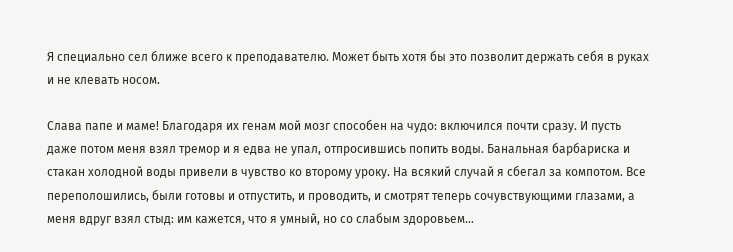Я специально сел ближе всего к преподавателю. Может быть хотя бы это позволит держать себя в руках и не клевать носом.

Слава папе и маме! Благодаря их генам мой мозг способен на чудо: включился почти сразу. И пусть даже потом меня взял тремор и я едва не упал, отпросившись попить воды. Банальная барбариска и стакан холодной воды привели в чувство ко второму уроку. На всякий случай я сбегал за компотом. Все переполошились, были готовы и отпустить, и проводить, и смотрят теперь сочувствующими глазами, а меня вдруг взял стыд: им кажется, что я умный, но со слабым здоровьем…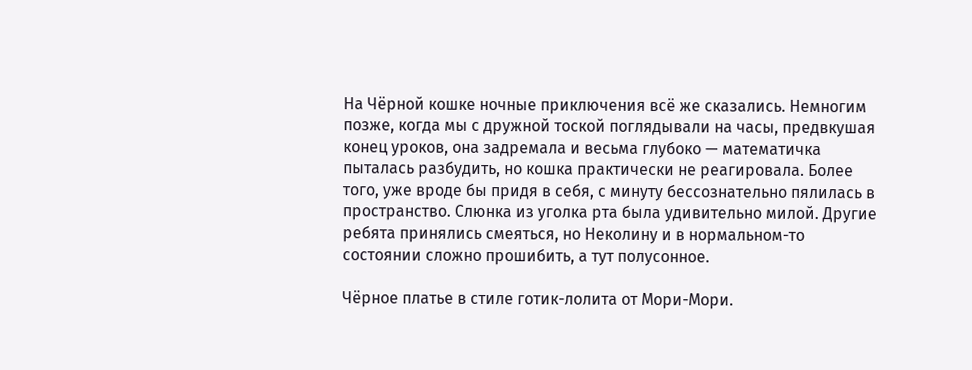На Чёрной кошке ночные приключения всё же сказались. Немногим позже, когда мы с дружной тоской поглядывали на часы, предвкушая конец уроков, она задремала и весьма глубоко — математичка пыталась разбудить, но кошка практически не реагировала. Более того, уже вроде бы придя в себя, с минуту бессознательно пялилась в пространство. Слюнка из уголка рта была удивительно милой. Другие ребята принялись смеяться, но Неколину и в нормальном-то состоянии сложно прошибить, а тут полусонное.

Чёрное платье в стиле готик-лолита от Мори-Мори.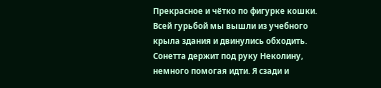Прекрасное и чётко по фигурке кошки. Всей гурьбой мы вышли из учебного крыла здания и двинулись обходить. Сонетта держит под руку Неколину, немного помогая идти. Я сзади и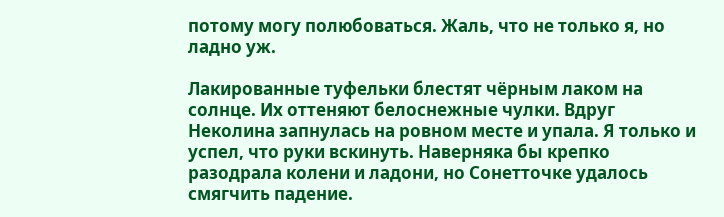потому могу полюбоваться. Жаль, что не только я, но ладно уж.

Лакированные туфельки блестят чёрным лаком на солнце. Их оттеняют белоснежные чулки. Вдруг Неколина запнулась на ровном месте и упала. Я только и успел, что руки вскинуть. Наверняка бы крепко разодрала колени и ладони, но Сонетточке удалось смягчить падение.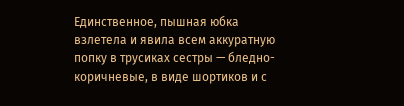Единственное, пышная юбка взлетела и явила всем аккуратную попку в трусиках сестры — бледно-коричневые, в виде шортиков и с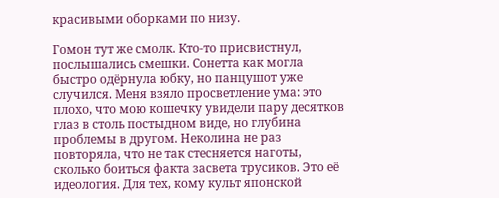красивыми оборками по низу.

Гомон тут же смолк. Кто-то присвистнул, послышались смешки. Сонетта как могла быстро одёрнула юбку, но панцушот уже случился. Меня взяло просветление ума: это плохо, что мою кошечку увидели пару десятков глаз в столь постыдном виде, но глубина проблемы в другом. Неколина не раз повторяла, что не так стесняется наготы, сколько боиться факта засвета трусиков. Это её идеология. Для тех, кому культ японской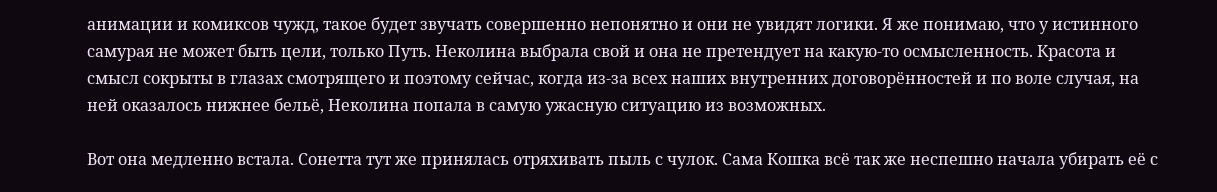анимации и комиксов чужд, такое будет звучать совершенно непонятно и они не увидят логики. Я же понимаю, что у истинного самурая не может быть цели, только Путь. Неколина выбрала свой и она не претендует на какую-то осмысленность. Красота и смысл сокрыты в глазах смотрящего и поэтому сейчас, когда из-за всех наших внутренних договорённостей и по воле случая, на ней оказалось нижнее бельё, Неколина попала в самую ужасную ситуацию из возможных.

Вот она медленно встала. Сонетта тут же принялась отряхивать пыль с чулок. Сама Кошка всё так же неспешно начала убирать её с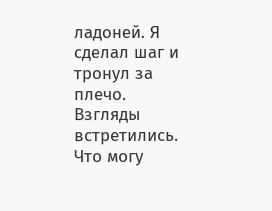ладоней. Я сделал шаг и тронул за плечо. Взгляды встретились. Что могу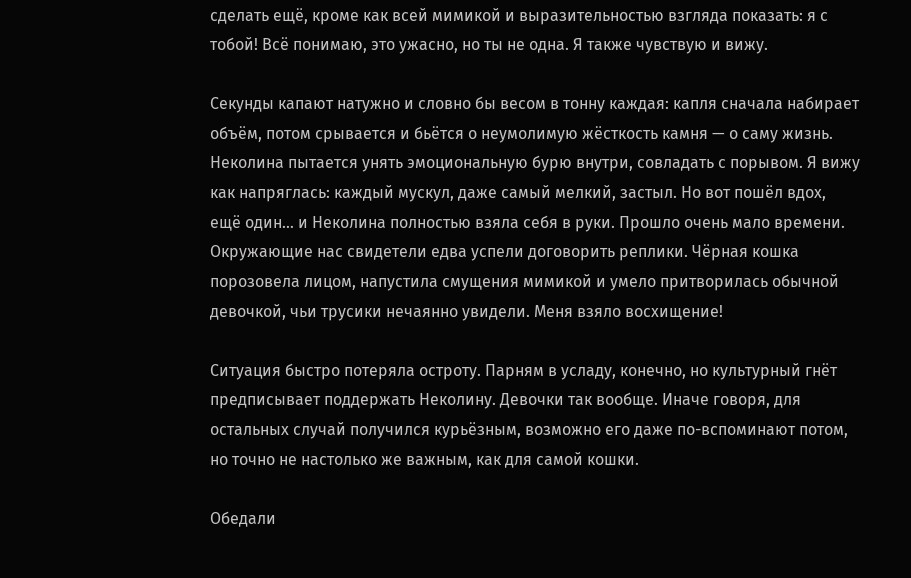сделать ещё, кроме как всей мимикой и выразительностью взгляда показать: я с тобой! Всё понимаю, это ужасно, но ты не одна. Я также чувствую и вижу.

Секунды капают натужно и словно бы весом в тонну каждая: капля сначала набирает объём, потом срывается и бьётся о неумолимую жёсткость камня — о саму жизнь. Неколина пытается унять эмоциональную бурю внутри, совладать с порывом. Я вижу как напряглась: каждый мускул, даже самый мелкий, застыл. Но вот пошёл вдох, ещё один… и Неколина полностью взяла себя в руки. Прошло очень мало времени. Окружающие нас свидетели едва успели договорить реплики. Чёрная кошка порозовела лицом, напустила смущения мимикой и умело притворилась обычной девочкой, чьи трусики нечаянно увидели. Меня взяло восхищение!

Ситуация быстро потеряла остроту. Парням в усладу, конечно, но культурный гнёт предписывает поддержать Неколину. Девочки так вообще. Иначе говоря, для остальных случай получился курьёзным, возможно его даже по-вспоминают потом, но точно не настолько же важным, как для самой кошки.

Обедали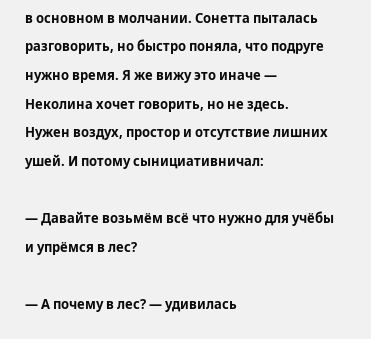в основном в молчании. Сонетта пыталась разговорить, но быстро поняла, что подруге нужно время. Я же вижу это иначе — Неколина хочет говорить, но не здесь. Нужен воздух, простор и отсутствие лишних ушей. И потому сынициативничал:

— Давайте возьмём всё что нужно для учёбы и упрёмся в лес?

— А почему в лес? — удивилась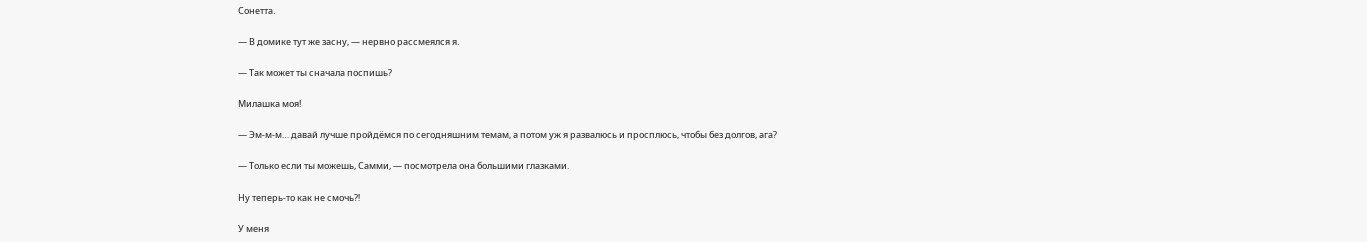Сонетта.

— В домике тут же засну, — нервно рассмеялся я.

— Так может ты сначала поспишь?

Милашка моя!

— Эм-м-м… давай лучше пройдёмся по сегодняшним темам, а потом уж я развалюсь и просплюсь, чтобы без долгов, ага?

— Только если ты можешь, Самми, — посмотрела она большими глазками.

Ну теперь-то как не смочь⁈

У меня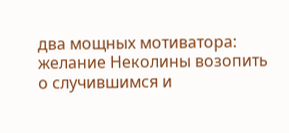два мощных мотиватора: желание Неколины возопить о случившимся и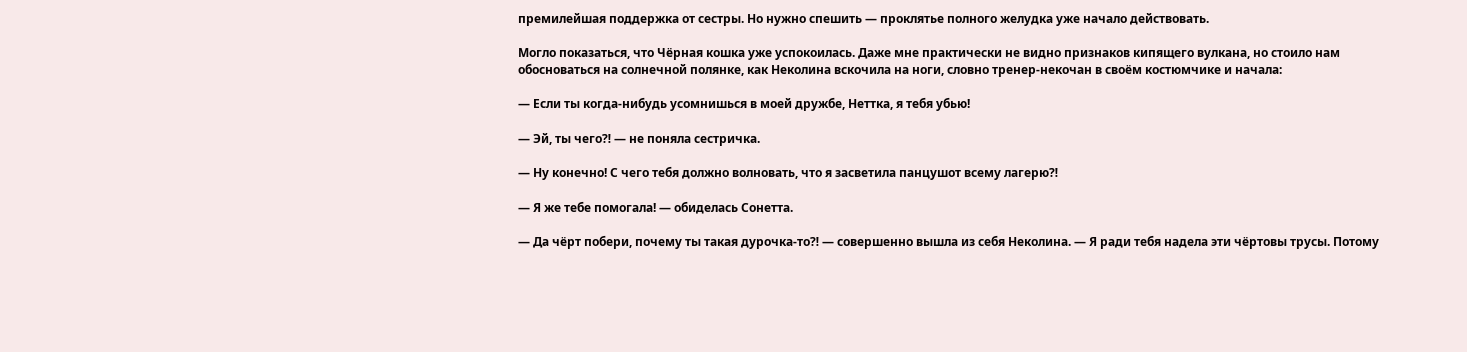премилейшая поддержка от сестры. Но нужно спешить — проклятье полного желудка уже начало действовать.

Могло показаться, что Чёрная кошка уже успокоилась. Даже мне практически не видно признаков кипящего вулкана, но стоило нам обосноваться на солнечной полянке, как Неколина вскочила на ноги, словно тренер-некочан в своём костюмчике и начала:

— Если ты когда-нибудь усомнишься в моей дружбе, Неттка, я тебя убью!

— Эй, ты чего⁈ — не поняла сестричка.

— Ну конечно! С чего тебя должно волновать, что я засветила панцушот всему лагерю⁈

— Я же тебе помогала! — обиделась Сонетта.

— Да чёрт побери, почему ты такая дурочка-то⁈ — совершенно вышла из себя Неколина. — Я ради тебя надела эти чёртовы трусы. Потому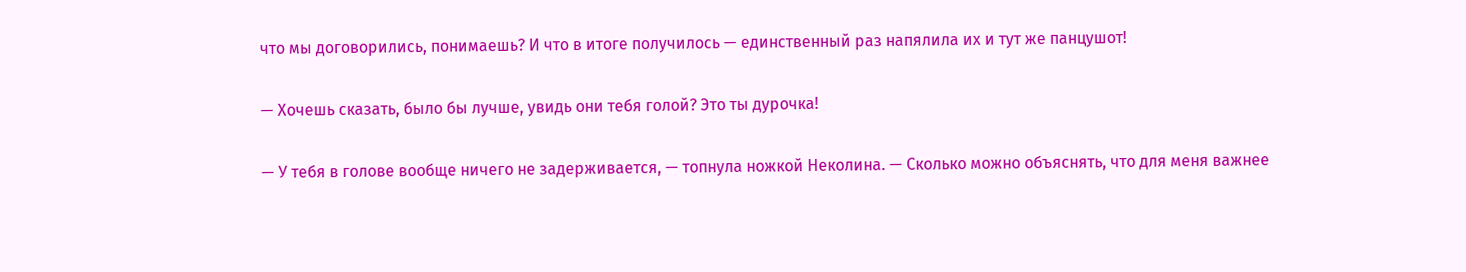что мы договорились, понимаешь? И что в итоге получилось — единственный раз напялила их и тут же панцушот!

— Хочешь сказать, было бы лучше, увидь они тебя голой? Это ты дурочка!

— У тебя в голове вообще ничего не задерживается, — топнула ножкой Неколина. — Сколько можно объяснять, что для меня важнее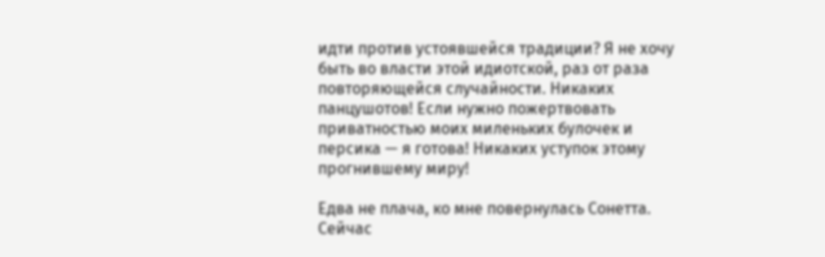идти против устоявшейся традиции? Я не хочу быть во власти этой идиотской, раз от раза повторяющейся случайности. Никаких панцушотов! Если нужно пожертвовать приватностью моих миленьких булочек и персика — я готова! Никаких уступок этому прогнившему миру!

Едва не плача, ко мне повернулась Сонетта. Сейчас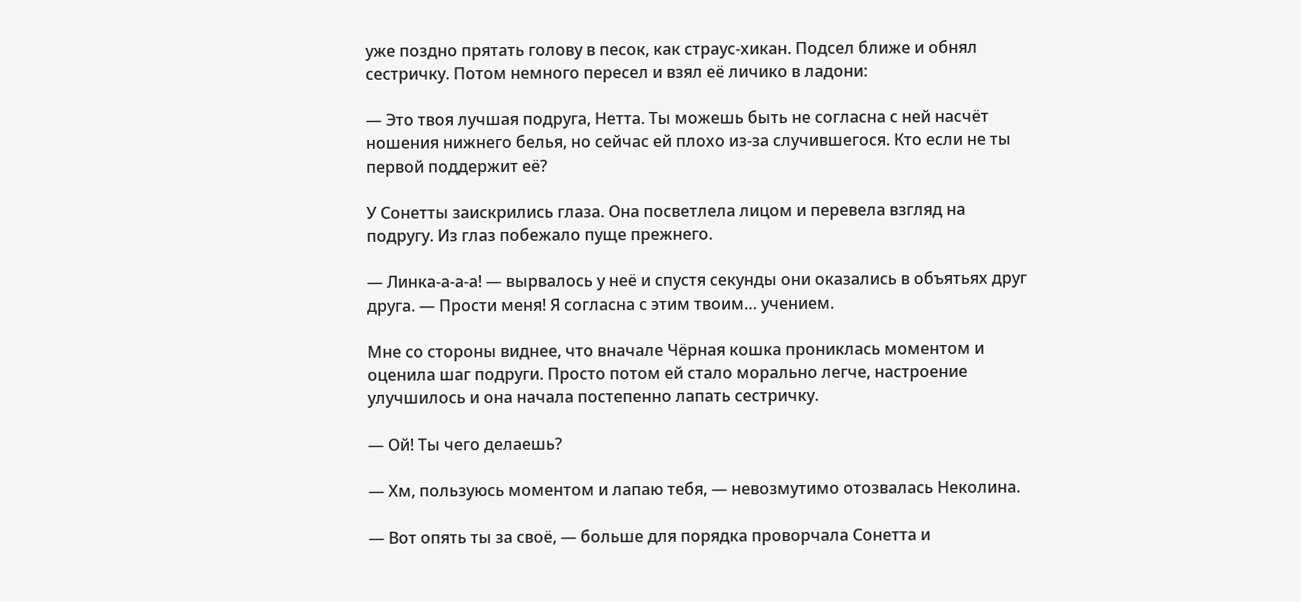уже поздно прятать голову в песок, как страус-хикан. Подсел ближе и обнял сестричку. Потом немного пересел и взял её личико в ладони:

— Это твоя лучшая подруга, Нетта. Ты можешь быть не согласна с ней насчёт ношения нижнего белья, но сейчас ей плохо из-за случившегося. Кто если не ты первой поддержит её?

У Сонетты заискрились глаза. Она посветлела лицом и перевела взгляд на подругу. Из глаз побежало пуще прежнего.

— Линка-а-а-а! — вырвалось у неё и спустя секунды они оказались в объятьях друг друга. — Прости меня! Я согласна с этим твоим… учением.

Мне со стороны виднее, что вначале Чёрная кошка прониклась моментом и оценила шаг подруги. Просто потом ей стало морально легче, настроение улучшилось и она начала постепенно лапать сестричку.

— Ой! Ты чего делаешь?

— Хм, пользуюсь моментом и лапаю тебя, — невозмутимо отозвалась Неколина.

— Вот опять ты за своё, — больше для порядка проворчала Сонетта и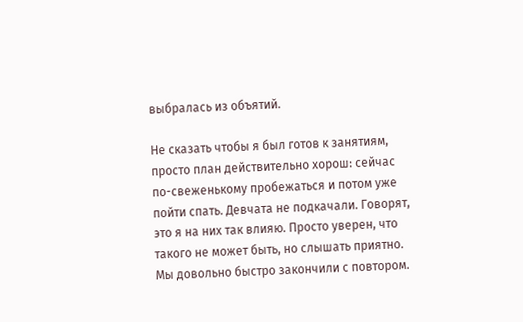выбралась из объятий.

Не сказать чтобы я был готов к занятиям, просто план действительно хорош: сейчас по-свеженькому пробежаться и потом уже пойти спать. Девчата не подкачали. Говорят, это я на них так влияю. Просто уверен, что такого не может быть, но слышать приятно. Мы довольно быстро закончили с повтором.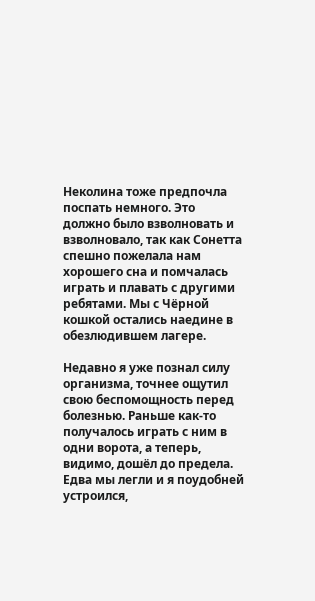Неколина тоже предпочла поспать немного. Это должно было взволновать и взволновало, так как Сонетта спешно пожелала нам хорошего сна и помчалась играть и плавать с другими ребятами. Мы с Чёрной кошкой остались наедине в обезлюдившем лагере.

Недавно я уже познал силу организма, точнее ощутил свою беспомощность перед болезнью. Раньше как-то получалось играть с ним в одни ворота, а теперь, видимо, дошёл до предела. Едва мы легли и я поудобней устроился,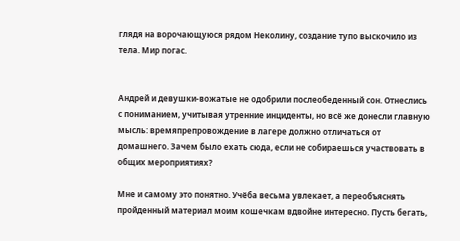глядя на ворочающуюся рядом Неколину, создание тупо выскочило из тела. Мир погас.


Андрей и девушки-вожатые не одобрили послеобеденный сон. Отнеслись с пониманием, учитывая утренние инциденты, но всё же донесли главную мысль: времяпрепровождение в лагере должно отличаться от домашнего. Зачем было ехать сюда, если не собираешься участвовать в общих мероприятиях?

Мне и самому это понятно. Учёба весьма увлекает, а переобъяснять пройденный материал моим кошечкам вдвойне интересно. Пусть бегать,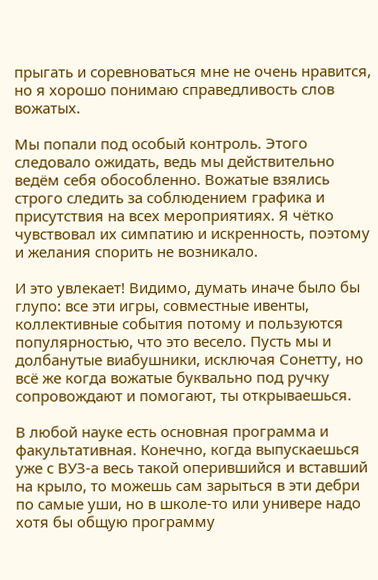прыгать и соревноваться мне не очень нравится, но я хорошо понимаю справедливость слов вожатых.

Мы попали под особый контроль. Этого следовало ожидать, ведь мы действительно ведём себя обособленно. Вожатые взялись строго следить за соблюдением графика и присутствия на всех мероприятиях. Я чётко чувствовал их симпатию и искренность, поэтому и желания спорить не возникало.

И это увлекает! Видимо, думать иначе было бы глупо: все эти игры, совместные ивенты, коллективные события потому и пользуются популярностью, что это весело. Пусть мы и долбанутые виабушники, исключая Сонетту, но всё же когда вожатые буквально под ручку сопровождают и помогают, ты открываешься.

В любой науке есть основная программа и факультативная. Конечно, когда выпускаешься уже с ВУЗ-а весь такой оперившийся и вставший на крыло, то можешь сам зарыться в эти дебри по самые уши, но в школе-то или универе надо хотя бы общую программу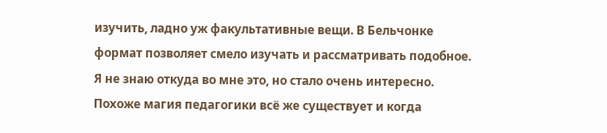изучить, ладно уж факультативные вещи. В Бельчонке формат позволяет смело изучать и рассматривать подобное. Я не знаю откуда во мне это, но стало очень интересно. Похоже магия педагогики всё же существует и когда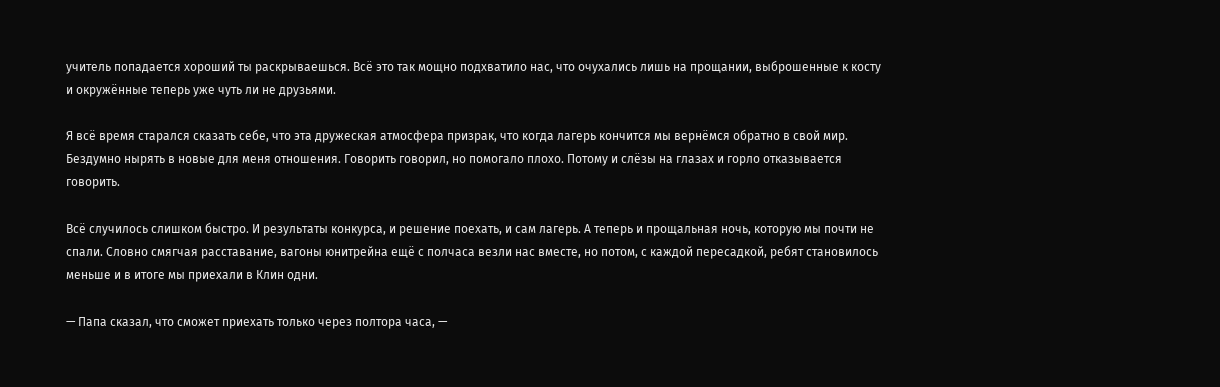учитель попадается хороший ты раскрываешься. Всё это так мощно подхватило нас, что очухались лишь на прощании, выброшенные к косту и окружённые теперь уже чуть ли не друзьями.

Я всё время старался сказать себе, что эта дружеская атмосфера призрак, что когда лагерь кончится мы вернёмся обратно в свой мир. Бездумно нырять в новые для меня отношения. Говорить говорил, но помогало плохо. Потому и слёзы на глазах и горло отказывается говорить.

Всё случилось слишком быстро. И результаты конкурса, и решение поехать, и сам лагерь. А теперь и прощальная ночь, которую мы почти не спали. Словно смягчая расставание, вагоны юнитрейна ещё с полчаса везли нас вместе, но потом, с каждой пересадкой, ребят становилось меньше и в итоге мы приехали в Клин одни.

— Папа сказал, что сможет приехать только через полтора часа, —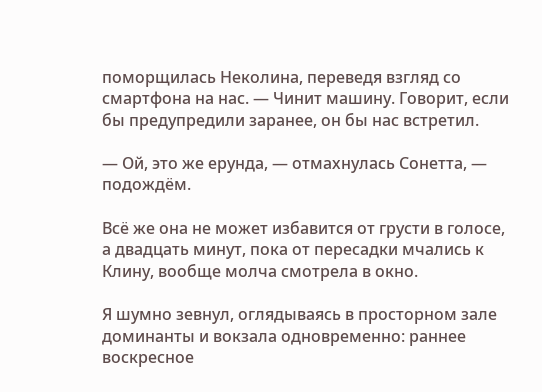поморщилась Неколина, переведя взгляд со смартфона на нас. — Чинит машину. Говорит, если бы предупредили заранее, он бы нас встретил.

— Ой, это же ерунда, — отмахнулась Сонетта, — подождём.

Всё же она не может избавится от грусти в голосе, а двадцать минут, пока от пересадки мчались к Клину, вообще молча смотрела в окно.

Я шумно зевнул, оглядываясь в просторном зале доминанты и вокзала одновременно: раннее воскресное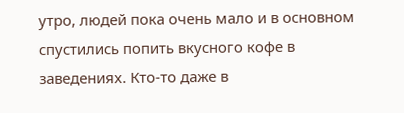утро, людей пока очень мало и в основном спустились попить вкусного кофе в заведениях. Кто-то даже в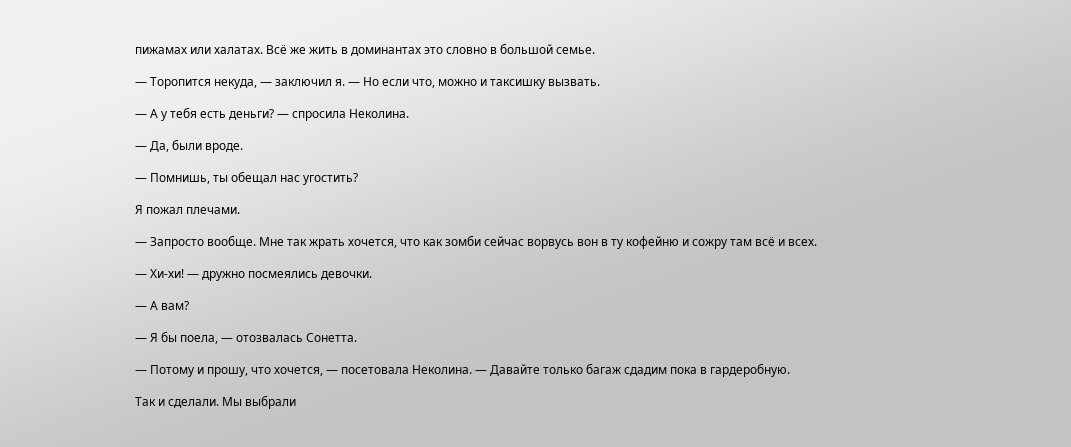пижамах или халатах. Всё же жить в доминантах это словно в большой семье.

— Торопится некуда, — заключил я. — Но если что, можно и таксишку вызвать.

— А у тебя есть деньги? — спросила Неколина.

— Да, были вроде.

— Помнишь, ты обещал нас угостить?

Я пожал плечами.

— Запросто вообще. Мне так жрать хочется, что как зомби сейчас ворвусь вон в ту кофейню и сожру там всё и всех.

— Хи-хи! — дружно посмеялись девочки.

— А вам?

— Я бы поела, — отозвалась Сонетта.

— Потому и прошу, что хочется, — посетовала Неколина. — Давайте только багаж сдадим пока в гардеробную.

Так и сделали. Мы выбрали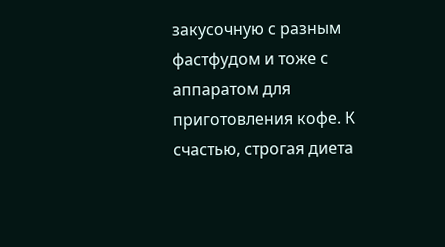закусочную с разным фастфудом и тоже с аппаратом для приготовления кофе. К счастью, строгая диета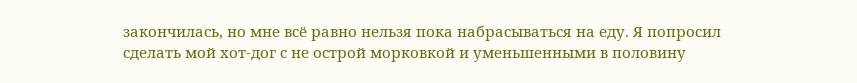закончилась, но мне всё равно нельзя пока набрасываться на еду. Я попросил сделать мой хот-дог с не острой морковкой и уменьшенными в половину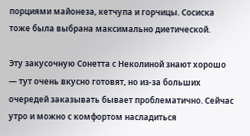порциями майонеза, кетчупа и горчицы. Сосиска тоже была выбрана максимально диетической.

Эту закусочную Сонетта с Неколиной знают хорошо — тут очень вкусно готовят, но из-за больших очередей заказывать бывает проблематично. Сейчас утро и можно с комфортом насладиться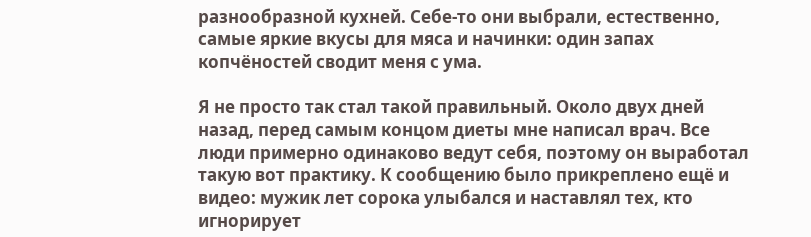разнообразной кухней. Себе-то они выбрали, естественно, самые яркие вкусы для мяса и начинки: один запах копчёностей сводит меня с ума.

Я не просто так стал такой правильный. Около двух дней назад, перед самым концом диеты мне написал врач. Все люди примерно одинаково ведут себя, поэтому он выработал такую вот практику. К сообщению было прикреплено ещё и видео: мужик лет сорока улыбался и наставлял тех, кто игнорирует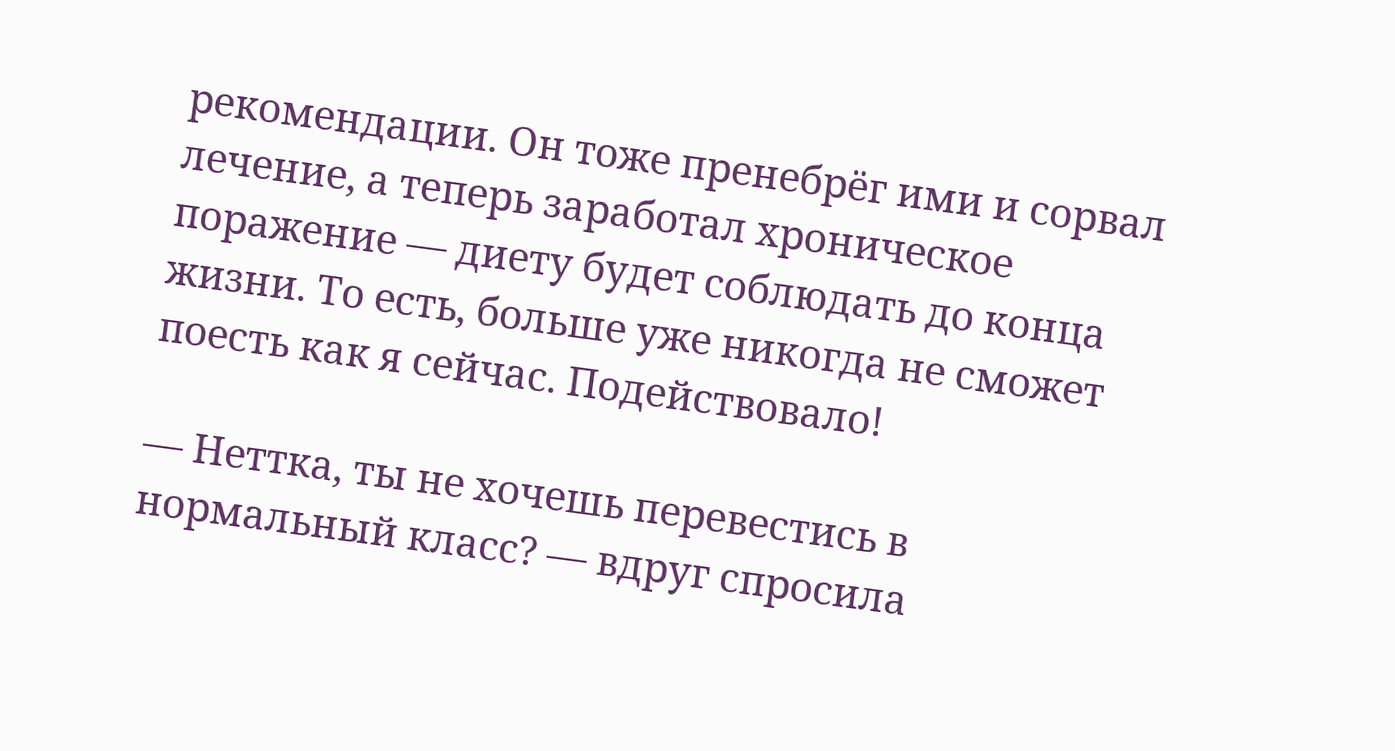рекомендации. Он тоже пренебрёг ими и сорвал лечение, а теперь заработал хроническое поражение — диету будет соблюдать до конца жизни. То есть, больше уже никогда не сможет поесть как я сейчас. Подействовало!

— Неттка, ты не хочешь перевестись в нормальный класс? — вдруг спросила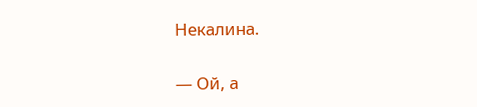Некалина.

— Ой, а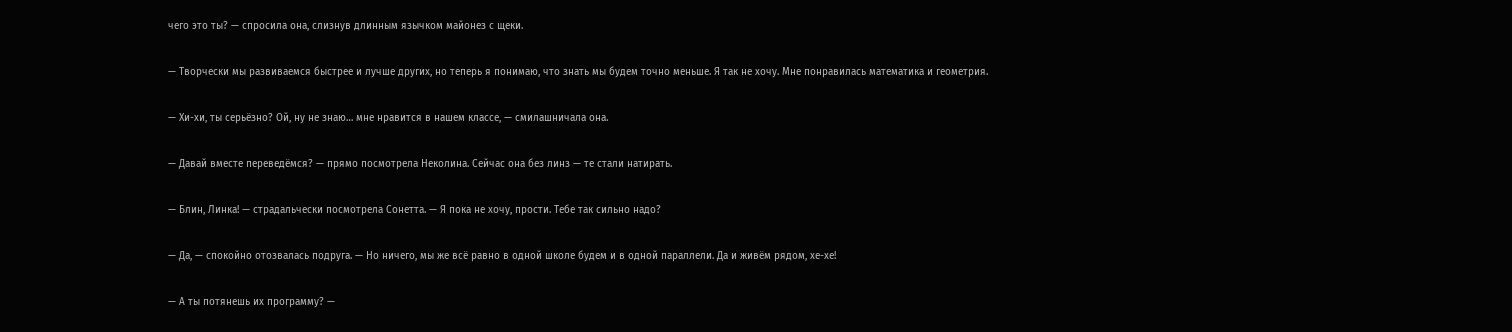чего это ты? — спросила она, слизнув длинным язычком майонез с щеки.

— Творчески мы развиваемся быстрее и лучше других, но теперь я понимаю, что знать мы будем точно меньше. Я так не хочу. Мне понравилась математика и геометрия.

— Хи-хи, ты серьёзно? Ой, ну не знаю… мне нравится в нашем классе, — смилашничала она.

— Давай вместе переведёмся? — прямо посмотрела Неколина. Сейчас она без линз — те стали натирать.

— Блин, Линка! — страдальчески посмотрела Сонетта. — Я пока не хочу, прости. Тебе так сильно надо?

— Да, — спокойно отозвалась подруга. — Но ничего, мы же всё равно в одной школе будем и в одной параллели. Да и живём рядом, хе-хе!

— А ты потянешь их программу? —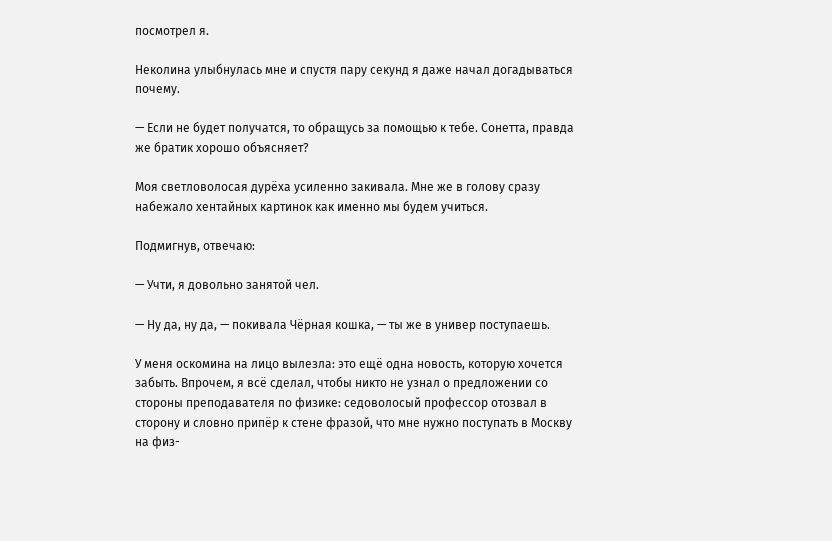посмотрел я.

Неколина улыбнулась мне и спустя пару секунд я даже начал догадываться почему.

— Если не будет получатся, то обращусь за помощью к тебе. Сонетта, правда же братик хорошо объясняет?

Моя светловолосая дурёха усиленно закивала. Мне же в голову сразу набежало хентайных картинок как именно мы будем учиться.

Подмигнув, отвечаю:

— Учти, я довольно занятой чел.

— Ну да, ну да, — покивала Чёрная кошка, — ты же в универ поступаешь.

У меня оскомина на лицо вылезла: это ещё одна новость, которую хочется забыть. Впрочем, я всё сделал, чтобы никто не узнал о предложении со стороны преподавателя по физике: седоволосый профессор отозвал в сторону и словно припёр к стене фразой, что мне нужно поступать в Москву на физ-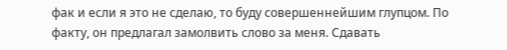фак и если я это не сделаю, то буду совершеннейшим глупцом. По факту, он предлагал замолвить слово за меня. Сдавать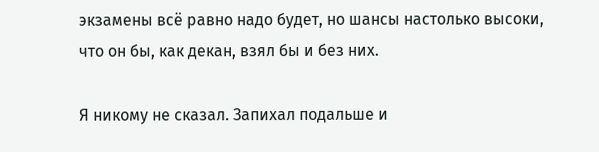экзамены всё равно надо будет, но шансы настолько высоки, что он бы, как декан, взял бы и без них.

Я никому не сказал. Запихал подальше и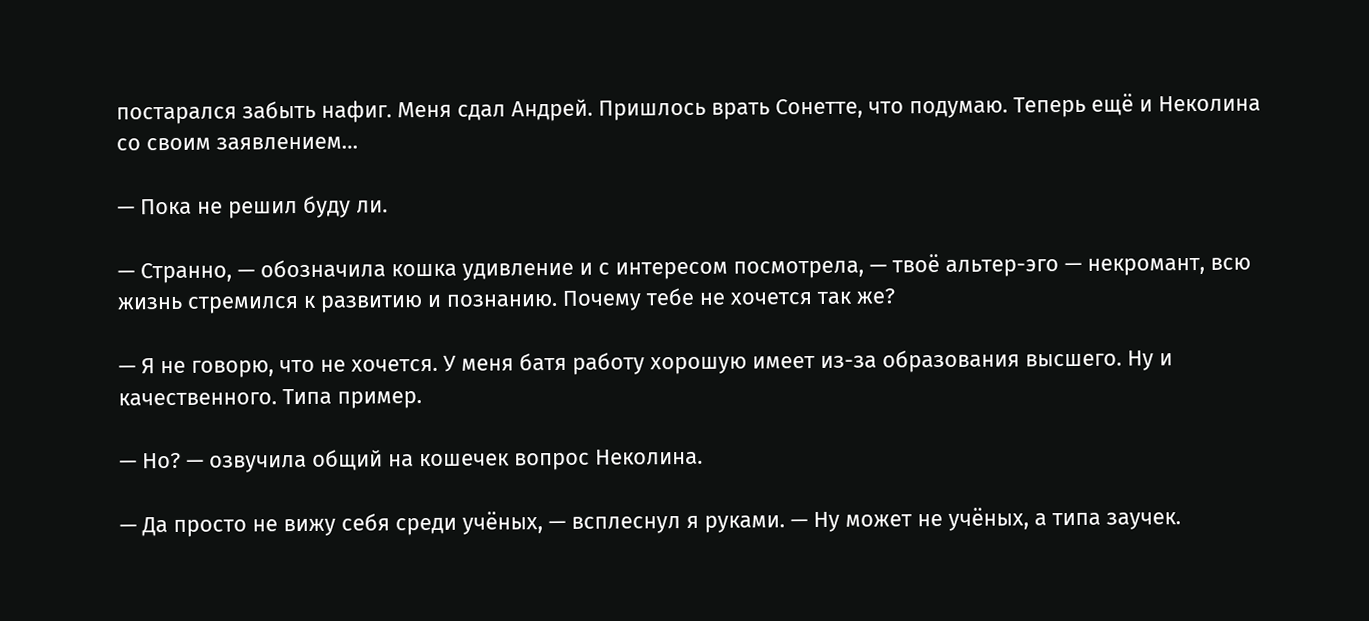постарался забыть нафиг. Меня сдал Андрей. Пришлось врать Сонетте, что подумаю. Теперь ещё и Неколина со своим заявлением…

— Пока не решил буду ли.

— Странно, — обозначила кошка удивление и с интересом посмотрела, — твоё альтер-эго — некромант, всю жизнь стремился к развитию и познанию. Почему тебе не хочется так же?

— Я не говорю, что не хочется. У меня батя работу хорошую имеет из-за образования высшего. Ну и качественного. Типа пример.

— Но? — озвучила общий на кошечек вопрос Неколина.

— Да просто не вижу себя среди учёных, — всплеснул я руками. — Ну может не учёных, а типа заучек.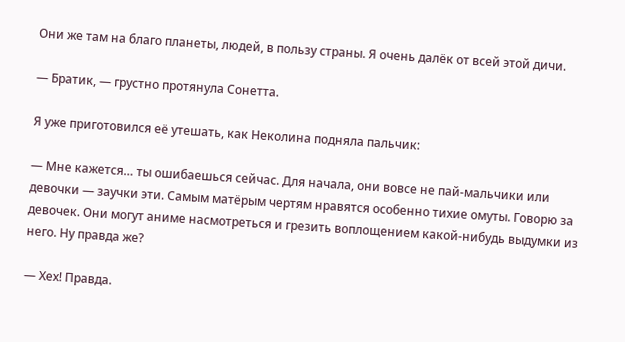Они же там на благо планеты, людей, в пользу страны. Я очень далёк от всей этой дичи.

— Братик, — грустно протянула Сонетта.

Я уже приготовился её утешать, как Неколина подняла пальчик:

— Мне кажется… ты ошибаешься сейчас. Для начала, они вовсе не пай-мальчики или девочки — заучки эти. Самым матёрым чертям нравятся особенно тихие омуты. Говорю за девочек. Они могут аниме насмотреться и грезить воплощением какой-нибудь выдумки из него. Ну правда же?

— Хех! Правда.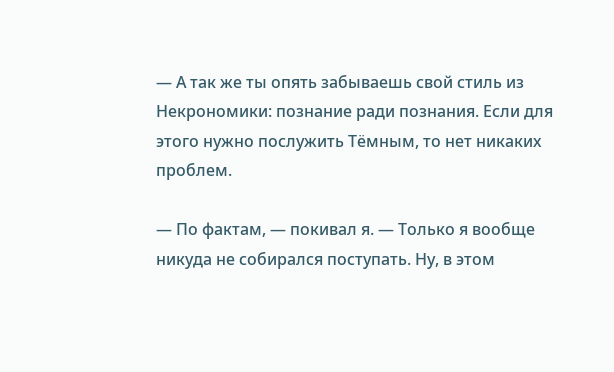— А так же ты опять забываешь свой стиль из Некрономики: познание ради познания. Если для этого нужно послужить Тёмным, то нет никаких проблем.

— По фактам, — покивал я. — Только я вообще никуда не собирался поступать. Ну, в этом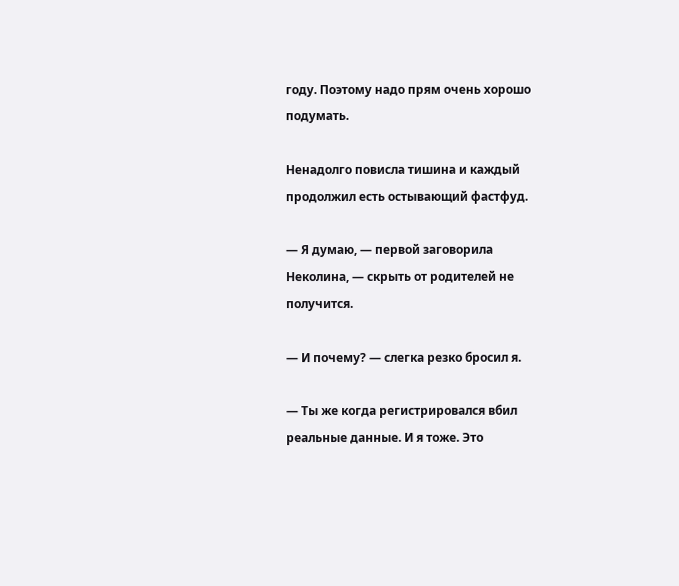году. Поэтому надо прям очень хорошо подумать.

Ненадолго повисла тишина и каждый продолжил есть остывающий фастфуд.

— Я думаю, — первой заговорила Неколина, — скрыть от родителей не получится.

— И почему? — слегка резко бросил я.

— Ты же когда регистрировался вбил реальные данные. И я тоже. Это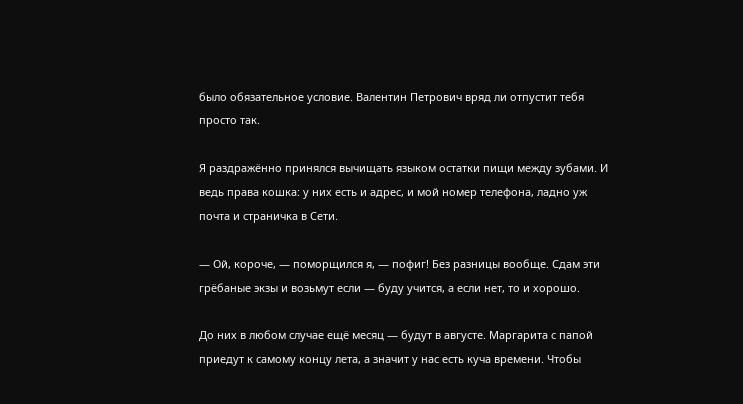было обязательное условие. Валентин Петрович вряд ли отпустит тебя просто так.

Я раздражённо принялся вычищать языком остатки пищи между зубами. И ведь права кошка: у них есть и адрес, и мой номер телефона, ладно уж почта и страничка в Сети.

— Ой, короче, — поморщился я, — пофиг! Без разницы вообще. Сдам эти грёбаные экзы и возьмут если — буду учится, а если нет, то и хорошо.

До них в любом случае ещё месяц — будут в августе. Маргарита с папой приедут к самому концу лета, а значит у нас есть куча времени. Чтобы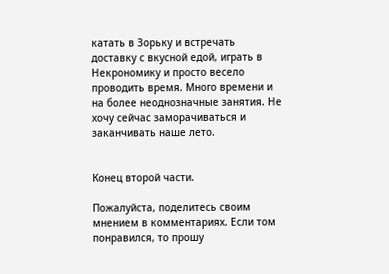катать в Зорьку и встречать доставку с вкусной едой, играть в Некрономику и просто весело проводить время. Много времени и на более неоднозначные занятия. Не хочу сейчас заморачиваться и заканчивать наше лето.


Конец второй части.

Пожалуйста, поделитесь своим мнением в комментариях. Если том понравился, то прошу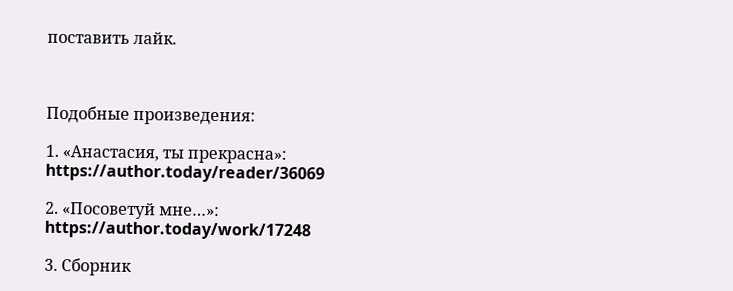поставить лайк.



Подобные произведения:

1. «Анастасия, ты прекрасна»: https://author.today/reader/36069

2. «Посоветуй мне…»: https://author.today/work/17248

3. Сборник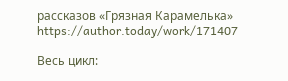рассказов «Грязная Карамелька» https://author.today/work/171407

Весь цикл: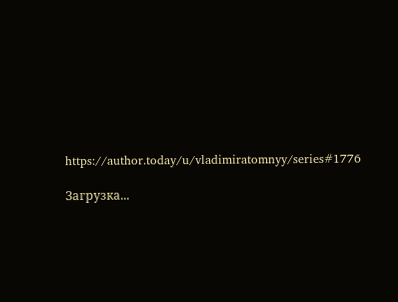https://author.today/u/vladimiratomnyy/series#1776

Загрузка...